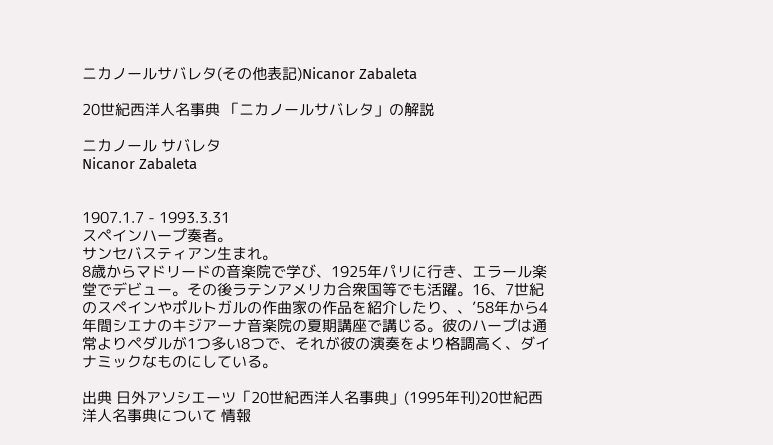ニカノールサバレタ(その他表記)Nicanor Zabaleta

20世紀西洋人名事典 「ニカノールサバレタ」の解説

ニカノール サバレタ
Nicanor Zabaleta


1907.1.7 - 1993.3.31
スペインハープ奏者。
サンセバスティアン生まれ。
8歳からマドリードの音楽院で学び、1925年パリに行き、エラール楽堂でデビュー。その後ラテンアメリカ合衆国等でも活躍。16、7世紀のスペインやポルトガルの作曲家の作品を紹介したり、、’58年から4年間シエナのキジアーナ音楽院の夏期講座で講じる。彼のハープは通常よりペダルが1つ多い8つで、それが彼の演奏をより格調高く、ダイナミックなものにしている。

出典 日外アソシエーツ「20世紀西洋人名事典」(1995年刊)20世紀西洋人名事典について 情報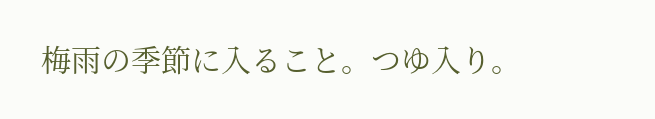梅雨の季節に入ること。つゆ入り。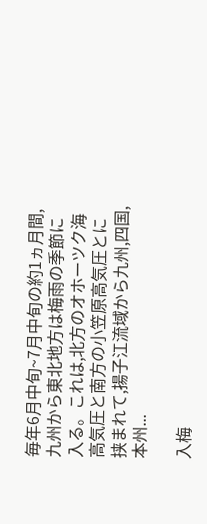毎年6月中旬~7月中旬の約1ヵ月間,九州から東北地方は梅雨の季節に入る。これは,北方のオホーツク海高気圧と南方の小笠原高気圧とに挟まれて,揚子江流域から九州,四国,本州...

入梅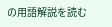の用語解説を読む